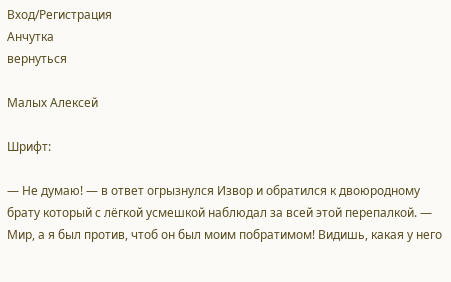Вход/Регистрация
Анчутка
вернуться

Малых Алексей

Шрифт:

— Не думаю! — в ответ огрызнулся Извор и обратился к двоюродному брату который с лёгкой усмешкой наблюдал за всей этой перепалкой. — Мир, а я был против, чтоб он был моим побратимом! Видишь, какая у него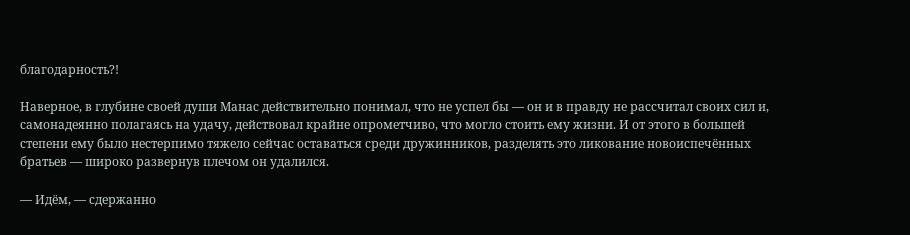благодарность?!

Наверное, в глубине своей души Манас действительно понимал, что не успел бы — он и в правду не рассчитал своих сил и, самонадеянно полагаясь на удачу, действовал крайне опрометчиво, что могло стоить ему жизни. И от этого в большей степени ему было нестерпимо тяжело сейчас оставаться среди дружинников, разделять это ликование новоиспечённых братьев — широко развернув плечом он удалился.

— Идём, — сдержанно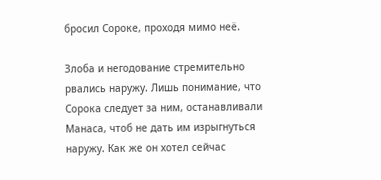бросил Сороке, проходя мимо неё.

Злоба и негодование стремительно рвались наружу. Лишь понимание, что Сорока следует за ним, останавливали Манаса, чтоб не дать им изрыгнуться наружу. Как же он хотел сейчас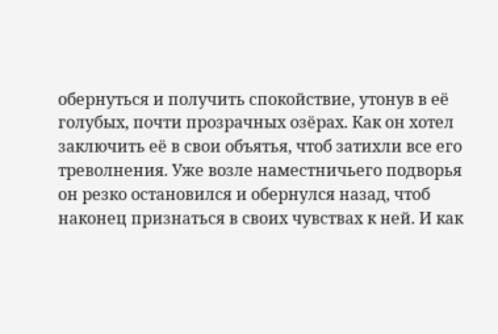обернуться и получить спокойствие, утонув в её голубых, почти прозрачных озёрах. Как он хотел заключить её в свои объятья, чтоб затихли все его треволнения. Уже возле наместничьего подворья он резко остановился и обернулся назад, чтоб наконец признаться в своих чувствах к ней. И как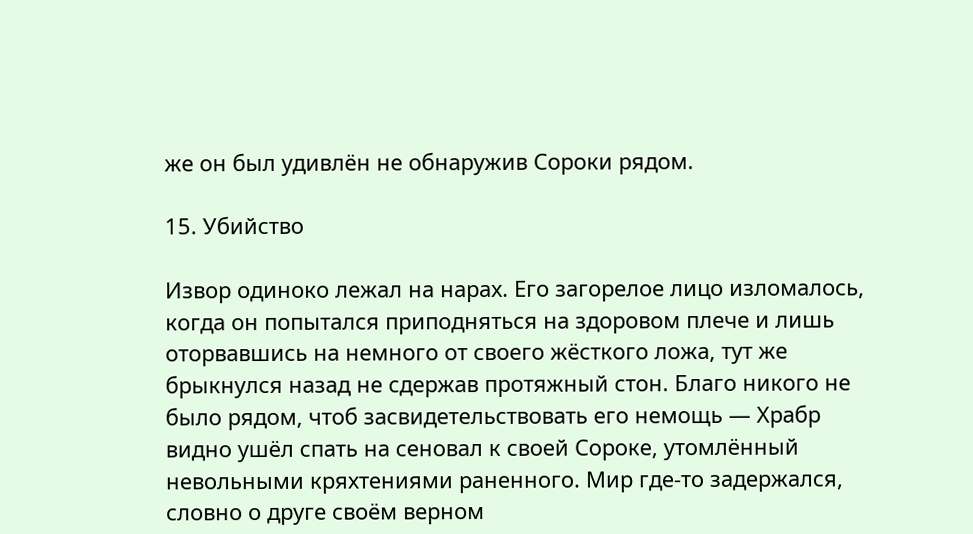же он был удивлён не обнаружив Сороки рядом.

15. Убийство

Извор одиноко лежал на нарах. Его загорелое лицо изломалось, когда он попытался приподняться на здоровом плече и лишь оторвавшись на немного от своего жёсткого ложа, тут же брыкнулся назад не сдержав протяжный стон. Благо никого не было рядом, чтоб засвидетельствовать его немощь — Храбр видно ушёл спать на сеновал к своей Сороке, утомлённый невольными кряхтениями раненного. Мир где-то задержался, словно о друге своём верном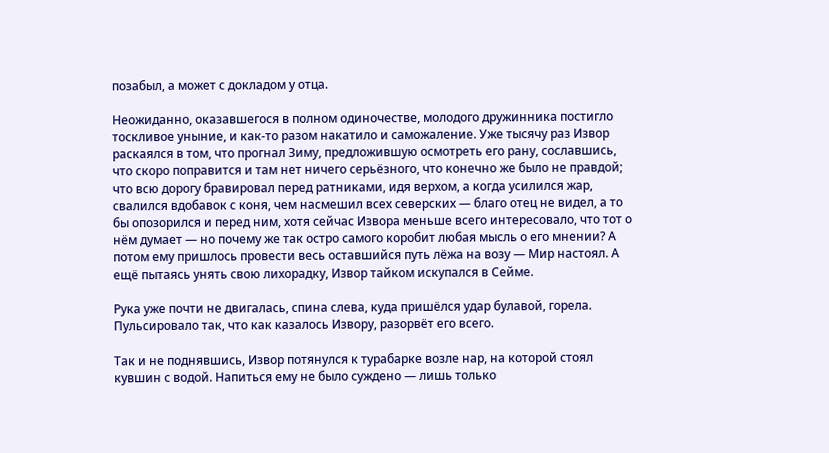позабыл, а может с докладом у отца.

Неожиданно, оказавшегося в полном одиночестве, молодого дружинника постигло тоскливое уныние, и как-то разом накатило и саможаление. Уже тысячу раз Извор раскаялся в том, что прогнал Зиму, предложившую осмотреть его рану, сославшись, что скоро поправится и там нет ничего серьёзного, что конечно же было не правдой; что всю дорогу бравировал перед ратниками, идя верхом, а когда усилился жар, свалился вдобавок с коня, чем насмешил всех северских — благо отец не видел, а то бы опозорился и перед ним, хотя сейчас Извора меньше всего интересовало, что тот о нём думает — но почему же так остро самого коробит любая мысль о его мнении? А потом ему пришлось провести весь оставшийся путь лёжа на возу — Мир настоял. А ещё пытаясь унять свою лихорадку, Извор тайком искупался в Сейме.

Рука уже почти не двигалась, спина слева, куда пришёлся удар булавой, горела. Пульсировало так, что как казалось Извору, разорвёт его всего.

Так и не поднявшись, Извор потянулся к турабарке возле нар, на которой стоял кувшин с водой. Напиться ему не было суждено — лишь только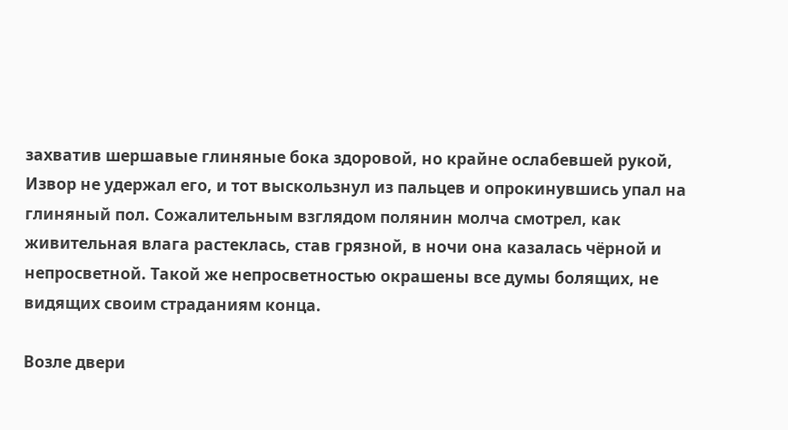захватив шершавые глиняные бока здоровой, но крайне ослабевшей рукой, Извор не удержал его, и тот выскользнул из пальцев и опрокинувшись упал на глиняный пол. Сожалительным взглядом полянин молча смотрел, как живительная влага растеклась, став грязной, в ночи она казалась чёрной и непросветной. Такой же непросветностью окрашены все думы болящих, не видящих своим страданиям конца.

Возле двери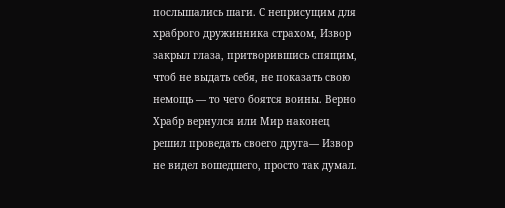послышались шаги. С неприсущим для храброго дружинника страхом, Извор закрыл глаза, притворившись спящим, чтоб не выдать себя, не показать свою немощь — то чего боятся воины. Верно Храбр вернулся или Мир наконец решил проведать своего друга— Извор не видел вошедшего, просто так думал.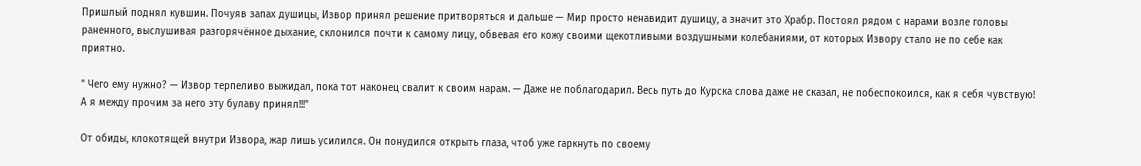Пришлый поднял кувшин. Почуяв запах душицы, Извор принял решение притворяться и дальше — Мир просто ненавидит душицу, а значит это Храбр. Постоял рядом с нарами возле головы раненного, выслушивая разгорячённое дыхание, склонился почти к самому лицу, обвевая его кожу своими щекотливыми воздушными колебаниями, от которых Извору стало не по себе как приятно.

" Чего ему нужно? — Извор терпеливо выжидал, пока тот наконец свалит к своим нарам. — Даже не поблагодарил. Весь путь до Курска слова даже не сказал, не побеспокоился, как я себя чувствую! А я между прочим за него эту булаву принял!!!"

От обиды, клокотящей внутри Извора, жар лишь усилился. Он понудился открыть глаза, чтоб уже гаркнуть по своему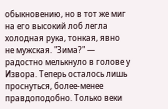обыкновению, но в тот же миг на его высокий лоб легла холодная рука, тонкая, явно не мужская. "Зима?" — радостно мелькнуло в голове у Извора. Теперь осталось лишь проснуться, более-менее правдоподобно. Только веки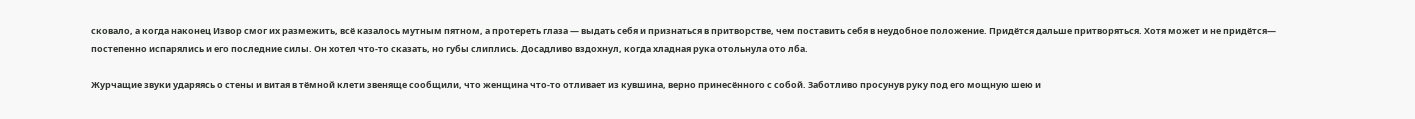сковало, а когда наконец Извор смог их размежить, всё казалось мутным пятном, а протереть глаза — выдать себя и признаться в притворстве, чем поставить себя в неудобное положение. Придётся дальше притворяться. Хотя может и не придётся— постепенно испарялись и его последние силы. Он хотел что-то сказать, но губы слиплись. Досадливо вздохнул, когда хладная рука отольнула ото лба.

Журчащие звуки ударяясь о стены и витая в тёмной клети звеняще сообщили, что женщина что-то отливает из кувшина, верно принесённого с собой. Заботливо просунув руку под его мощную шею и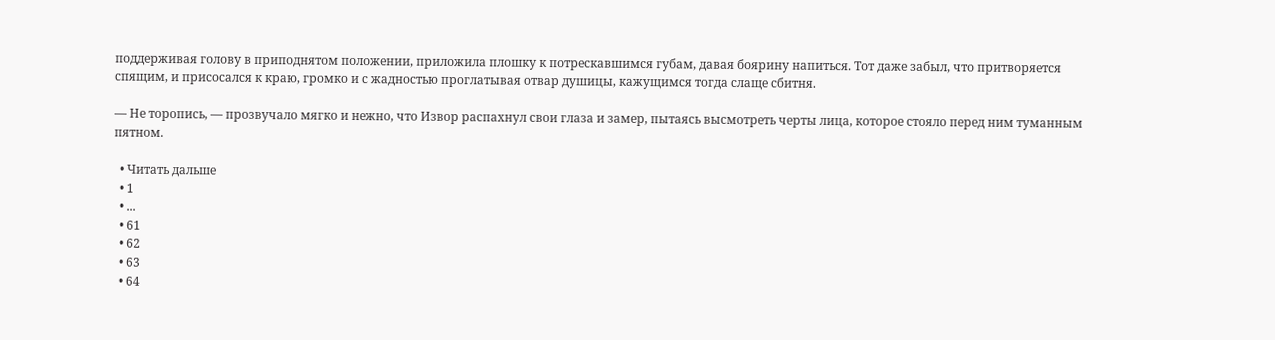поддерживая голову в приподнятом положении, приложила плошку к потрескавшимся губам, давая боярину напиться. Тот даже забыл, что притворяется спящим, и присосался к краю, громко и с жадностью проглатывая отвар душицы, кажущимся тогда слаще сбитня.

— Не торопись, — прозвучало мягко и нежно, что Извор распахнул свои глаза и замер, пытаясь высмотреть черты лица, которое стояло перед ним туманным пятном.

  • Читать дальше
  • 1
  • ...
  • 61
  • 62
  • 63
  • 64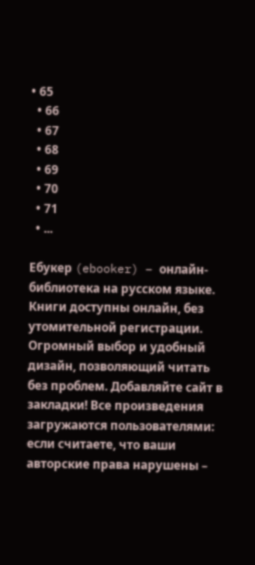• 65
  • 66
  • 67
  • 68
  • 69
  • 70
  • 71
  • ...

Ебукер (ebooker) – онлайн-библиотека на русском языке. Книги доступны онлайн, без утомительной регистрации. Огромный выбор и удобный дизайн, позволяющий читать без проблем. Добавляйте сайт в закладки! Все произведения загружаются пользователями: если считаете, что ваши авторские права нарушены –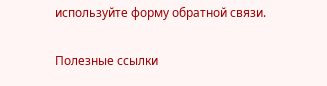используйте форму обратной связи.

Полезные ссылки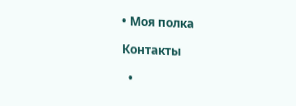• Моя полка

Контакты

  •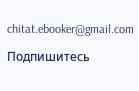chitat.ebooker@gmail.com

Подпишитесь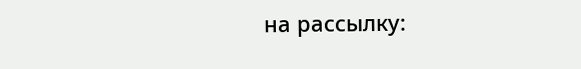на рассылку: